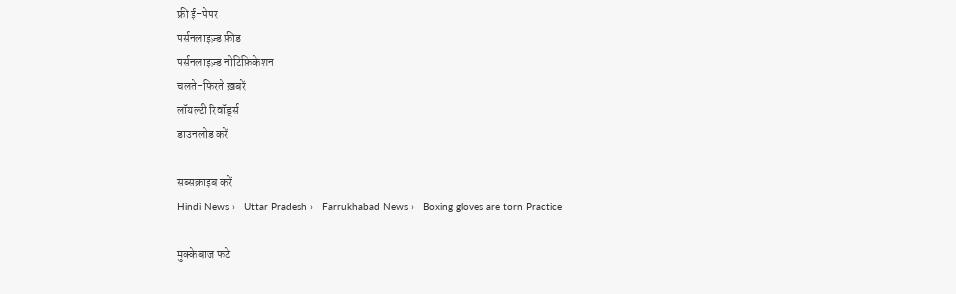फ्री ई-पेपर
पर्सनलाइज़्ड फ़ीड
पर्सनलाइज़्ड नोटिफ़िकेशन
चलते-फिरते ख़बरें
लॉयल्टी रिवॉर्ड्स
डाउनलोड करें

सब्सक्राइब करें
Hindi News ›   Uttar Pradesh ›   Farrukhabad News ›   Boxing gloves are torn Practice

मुक्केबाज फटे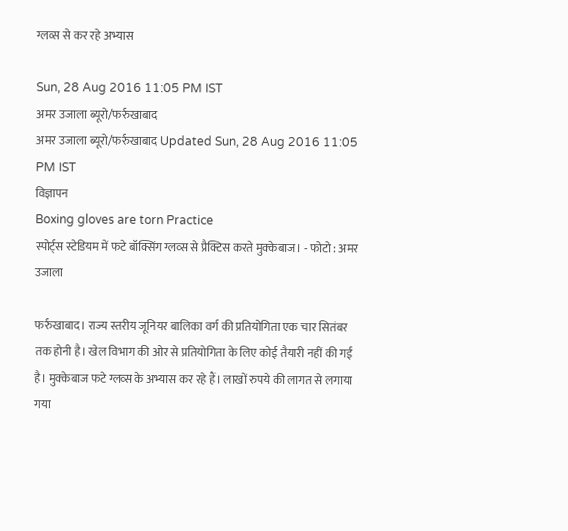ग्लव्स से कर रहे अभ्यास

Sun, 28 Aug 2016 11:05 PM IST
अमर उजाला ब्यूरो/फर्रुखाबाद
अमर उजाला ब्यूरो/फर्रुखाबाद Updated Sun, 28 Aug 2016 11:05 PM IST
विज्ञापन
Boxing gloves are torn Practice
स्पोर्ट्स स्टेडियम में फटे बॉक्सिंग ग्लव्स से प्रैक्टिस करते मुक्केबाज। - फोटो : अमर उजाला

फर्रुखाबाद। राज्य स्तरीय जूनियर बालिका वर्ग की प्रतियोगिता एक चार सितंबर तक होनी है। खेल विभाग की ओर से प्रतियोगिता के लिए कोई तैयारी नहीं की गई है। मुक्केबाज फटे ग्लव्स के अभ्यास कर रहे हैं। लाखों रुपये की लागत से लगाया गया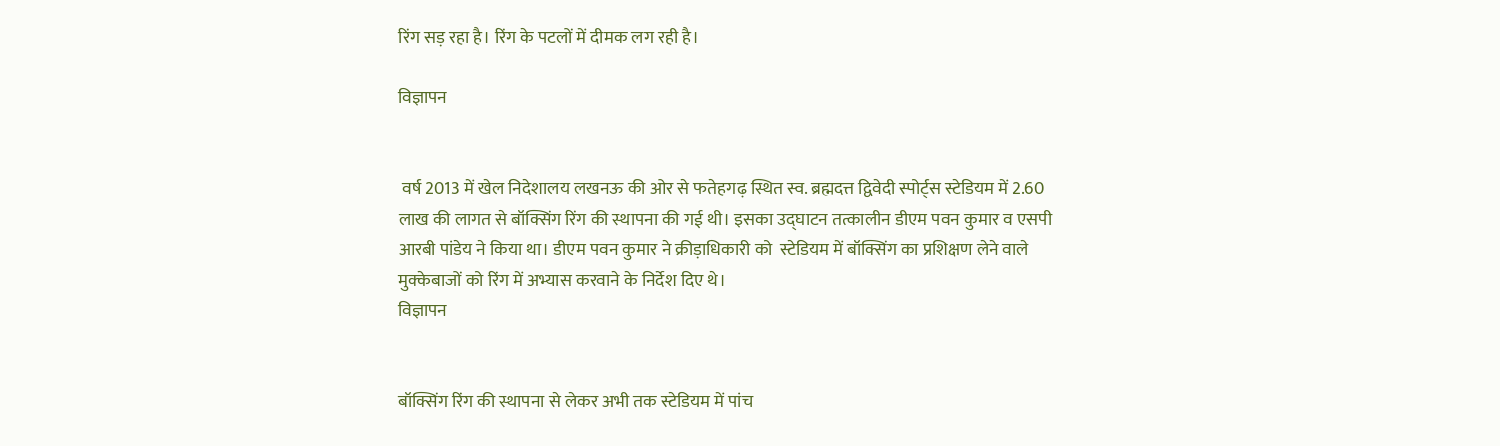रिंग सड़ रहा है। रिंग के पटलों में दीमक लग रही है।

विज्ञापन


 वर्ष 2013 में खेल निदेशालय लखनऊ की ओर से फतेहगढ़ स्थित स्व. ब्रह्मदत्त द्विवेदी स्पोर्ट्स स्टेडियम में 2.60 लाख की लागत से बॉक्सिंग रिंग की स्थापना की गई थी। इसका उद्घाटन तत्कालीन डीएम पवन कुमार व एसपी आरबी पांडेय ने किया था। डीएम पवन कुमार ने क्रीड़ाधिकारी को  स्टेडियम में बॉक्सिंग का प्रशिक्षण लेने वाले मुक्केबाजों को रिंग में अभ्यास करवाने के निर्देश दिए थे।
विज्ञापन


बॉक्सिंग रिंग की स्थापना से लेकर अभी तक स्टेडियम में पांच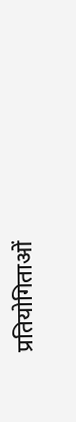प्रतियोगिताओं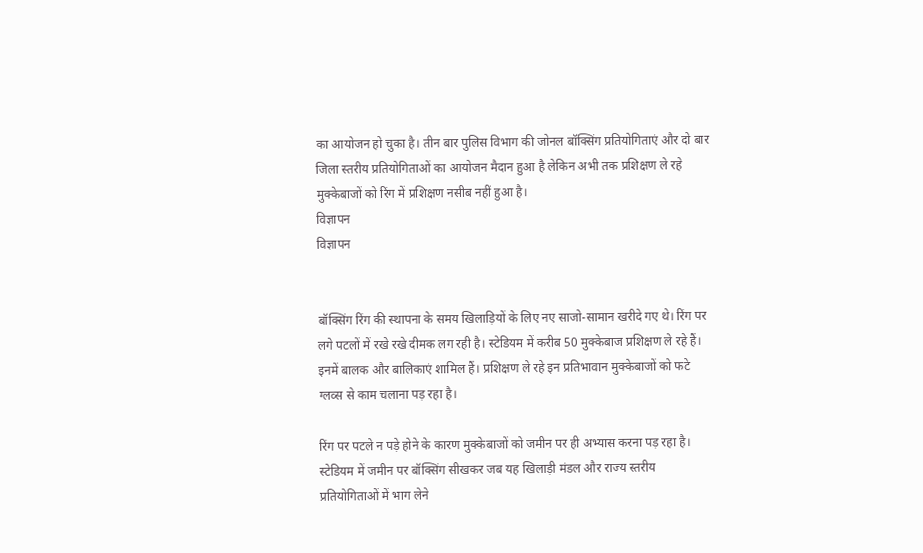का आयोजन हो चुका है। तीन बार पुलिस विभाग की जोनल बॉक्सिंग प्रतियोगिताएं और दो बार जिला स्तरीय प्रतियोगिताओं का आयोजन मैदान हुआ है लेकिन अभी तक प्रशिक्षण ले रहे मुक्केबाजों को रिंग में प्रशिक्षण नसीब नहीं हुआ है।
विज्ञापन
विज्ञापन


बॉक्सिंग रिंग की स्थापना के समय खिलाड़ियों के लिए नए साजो-सामान खरीदे गए थे। रिंग पर लगे पटलों में रखे रखे दीमक लग रही है। स्टेडियम में करीब 50 मुक्केबाज प्रशिक्षण ले रहे हैं। इनमें बालक और बालिकाएं शामिल हैं। प्रशिक्षण ले रहे इन प्रतिभावान मुक्केबाजों को फटे ग्लव्स से काम चलाना पड़ रहा है।

रिंग पर पटले न पड़े होने के कारण मुक्केबाजों को जमीन पर ही अभ्यास करना पड़ रहा है। स्टेडियम में जमीन पर बॉक्सिंग सीखकर जब यह खिलाड़ी मंडल और राज्य स्तरीय प्रतियोगिताओं में भाग लेने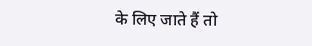के लिए जाते हैं तो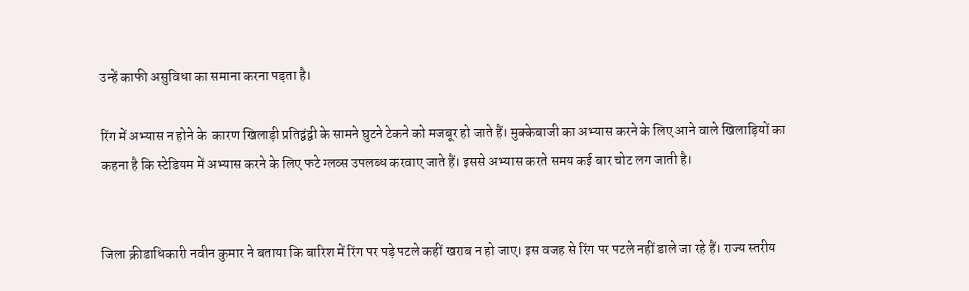उन्हें काफी असुविधा का समाना करना पड़ता है।

रिंग में अभ्यास न होने के  कारण खिलाड़ी प्रतिद्वंद्वी के सामने घुटने टेकने को मजबूर हो जाते हैं। मुक्केबाजी का अभ्यास करने के लिए आने वाले खिलाड़ियों का कहना है कि स्टेडियम में अभ्यास करने के लिए फटे ग्लव्स उपलब्ध करवाए जाते हैं। इससे अभ्यास करते समय कई बार चोट लग जाती है।


जिला क्रीडाधिकारी नवीन कुमार ने बताया कि बारिश में रिंग पर पड़े पटले कहीं खराब न हो जाए। इस वजह से रिंग पर पटले नहीं डाले जा रहे हैं। राज्य स्तरीय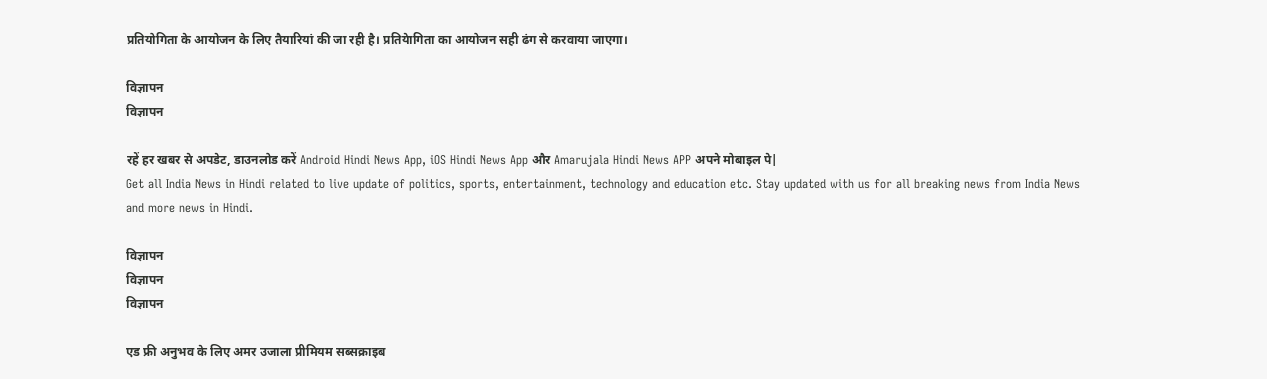प्रतियोगिता के आयोजन के लिए तैयारियां की जा रही है। प्रतियेागिता का आयोजन सही ढंग से करवाया जाएगा।

विज्ञापन
विज्ञापन

रहें हर खबर से अपडेट, डाउनलोड करें Android Hindi News App, iOS Hindi News App और Amarujala Hindi News APP अपने मोबाइल पे|
Get all India News in Hindi related to live update of politics, sports, entertainment, technology and education etc. Stay updated with us for all breaking news from India News and more news in Hindi.

विज्ञापन
विज्ञापन
विज्ञापन

एड फ्री अनुभव के लिए अमर उजाला प्रीमियम सब्सक्राइब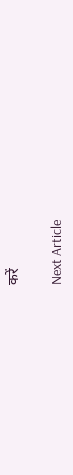करें

Next Article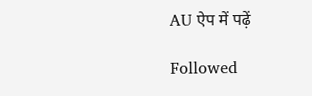AU ऐप में पढ़ें

Followed